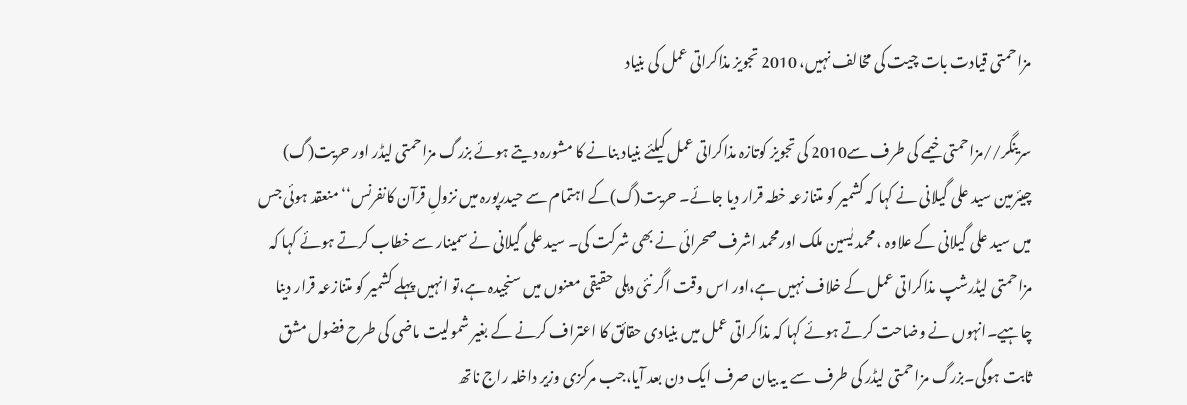مزاحمتی قیادت بات چیت کی مخالف نہیں، 2010 تجویز مذاکراتی عمل کی بنیاد

سرینگر//مزاحمتی خیمے کی طرف سے2010 کی تجویز کوتازہ مذاکراتی عمل کیلئے بنیاد بنانے کا مشورہ دیتے ہوئے بزرگ مزاحمتی لیڈر اور حریت(گ) چیئرمین سید علی گیلانی نے کہا کہ کشمیر کو متنازعہ خطہ قرار دیا جائے۔ حریت(گ)کے اہتمام سے حیدرپورہ میں نزولِ قرآن کانفرنس‘‘ منعقد ہوئی جس میں سید علی گیلانی کے علاوہ ، محمد یٰسین ملک اورمحمد اشرف صحرائی نے بھی شرکت کی۔ سید علی گیلانی نے سمینار سے خطاب کرتے ہوئے کہا کہ مزاحمتی لیڈرشپ مذاکراتی عمل کے خلاف نہیں ہے،اور اس وقت اگر نئی دہلی حقیقی معنوں میں سنجیدہ ہے،تو انہیں پہلے کشمیر کو متنازعہ قرار دینا چاہیے۔انہوں نے وضاحت کرتے ہوئے کہا کہ مذاکراتی عمل میں بنیادی حقائق کا اعتراف کرنے کے بغیر شمولیت ماضی کی طرح فضول مشق ثابت ہوگی۔بزرگ مزاحمتی لیڈر کی طرف سے یہ بیان صرف ایک دن بعد آیا،جب مرکزی وزیر داخلہ راج ناتھ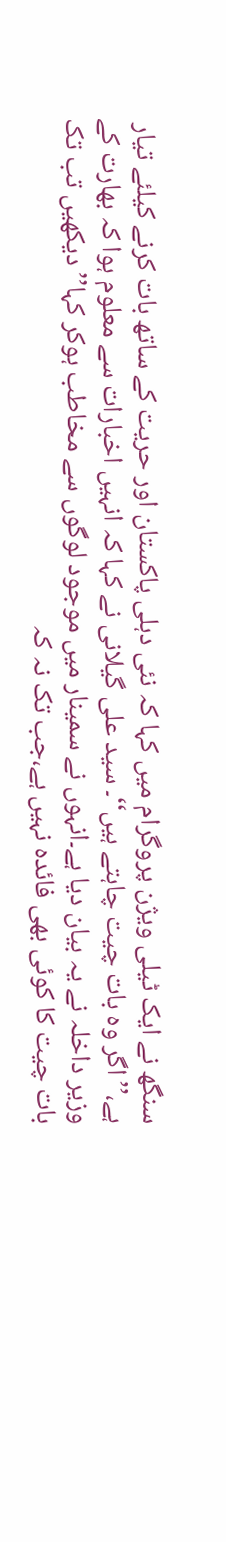سنگھ نے ایک ٹیلی ویژن پروگرام میں کہا کہ نئی دہلی پاکستان اور حریت کے ساتھ بات کرنے کیلئے تیار ہے،’’اگر وہ بات چیت چاہتے ہیں‘‘۔ سید علی گیلانی نے کہا کہ انہیں اخبارات سے معلوم ہوا کہ بھارت کے وزیر داخلہ نے یہ بیان دیا ہے۔انہوں نے سمینار میں موجود لوگوں سے مخاطب ہوکر کہا’’ دیکھیں تب تک بات چیت کا کوئی بھی فائدہ نہیں ہے،جب تک نہ کہ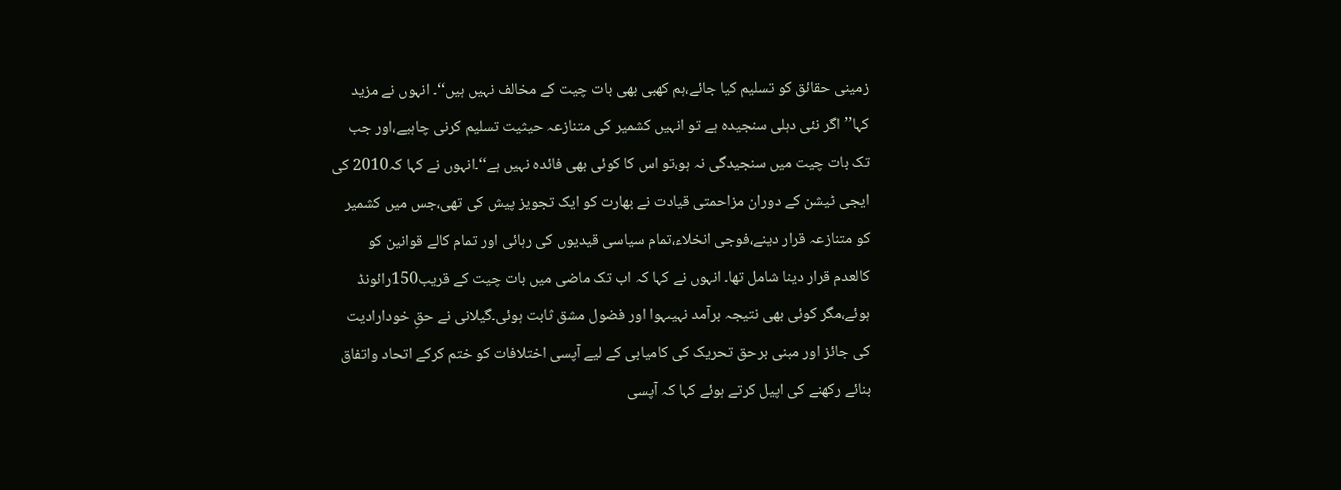زمینی حقائق کو تسلیم کیا جائے،ہم کھبی بھی بات چیت کے مخالف نہیں ہیں‘‘۔ انہوں نے مزید کہا’’اگر نئی دہلی سنجیدہ ہے تو انہیں کشمیر کی متنازعہ حیثیت تسلیم کرنی چاہیے،اور جب تک بات چیت میں سنجیدگی نہ ہو،تو اس کا کوئی بھی فائدہ نہیں ہے‘‘۔انہوں نے کہا کہ2010 کی ایجی ٹیشن کے دوران مزاحمتی قیادت نے بھارت کو ایک تجویز پیش کی تھی،جس میں کشمیر کو متنازعہ قرار دینے،فوجی انخلاء،تمام سیاسی قیدیوں کی رہائی اور تمام کالے قوانین کو کالعدم قرار دینا شامل تھا۔ انہوں نے کہا کہ اب تک ماضی میں بات چیت کے قریب150رائونڈ ہوئے،مگر کوئی بھی نتیجہ برآمد نہیںہوا اور فضول مشق ثابت ہوئی۔گیلانی نے حقِ خودارادیت کی جائز اور مبنی برحق تحریک کی کامیابی کے لیے آپسی اختلافات کو ختم کرکے اتحاد واتفاق بنائے رکھنے کی اپیل کرتے ہوئے کہا کہ آپسی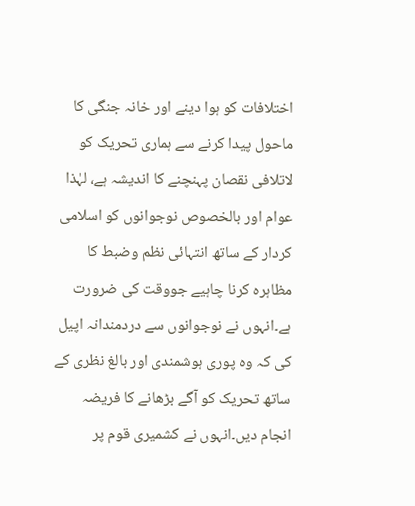اختلافات کو ہوا دینے اور خانہ جنگی کا ماحول پیدا کرنے سے ہماری تحریک کو لاتلافی نقصان پہنچنے کا اندیشہ ہے، لہٰذا عوام اور بالخصوص نوجوانوں کو اسلامی کردار کے ساتھ انتہائی نظم وضبط کا مظاہرہ کرنا چاہیے جووقت کی ضرورت ہے۔انہوں نے نوجوانوں سے دردمندانہ اپیل کی کہ وہ پوری ہوشمندی اور بالغ نظری کے ساتھ تحریک کو آگے بڑھانے کا فریضہ انجام دیں۔انہوں نے کشمیری قوم پر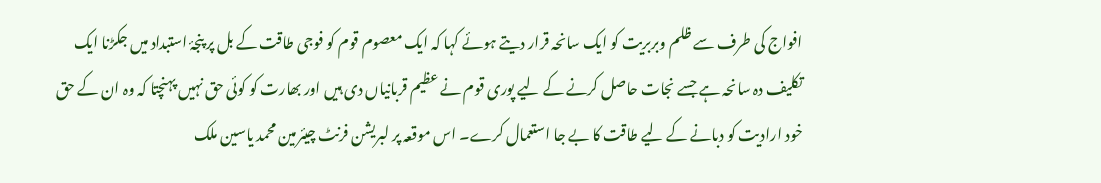افواج کی طرف سے ظلم وبربریت کو ایک سانحہ قرار دیتے ہوئے کہا کہ ایک معصوم قوم کو فوجی طاقت کے بل پر پنجۂ استبداد میں جکڑنا ایک تکلیف دہ سانحہ ہے جسے نجات حاصل کرنے کے لیے پوری قوم نے عظیم قربانیاں دی ہیں اور بھارت کو کوئی حق نہیں پہنچتا کہ وہ ان کے حق خود ارادیت کو دبانے کے لیے طاقت کا بے جا استعمال کرے۔ اس موقعہ پر لبریشن فرنٹ چیئرمین محمد یاسین ملک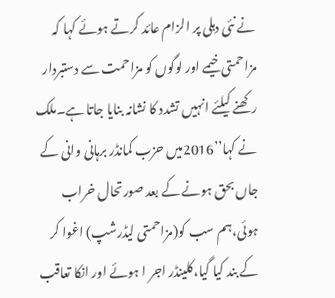نے نئی دہلی پر الزام عائد کرتے ہوئے کہا کہ مزاحمتی خیمے اور لوگوں کو مزاحمت سے دستبردار رکھنے کیلئے انہیں تشدد کا نشانہ بنایا جاتا ہے۔ملک نے کہا’’2016میں حزب کمانڈر برہانی وانی کے جاں بحق ہونے کے بعد صورتحال خراب ہوئی،ہم سب کو(مزاحمتی لیڈرشپ) اغوا کر کے بند کیا گیا،کلینڈر اجر ا ہوئے اور انکا تعاقب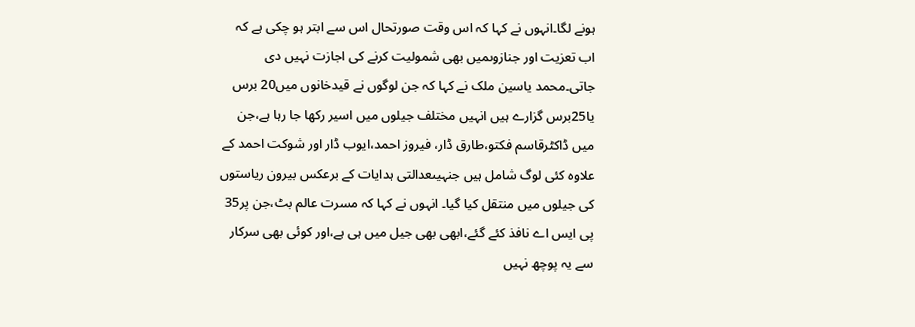ہونے لگا۔انہوں نے کہا کہ اس وقت صورتحال اس سے ابتر ہو چکی ہے کہ اب تعزیت اور جنازوںمیں بھی شمولیت کرنے کی اجازت نہیں دی جاتی۔محمد یاسین ملک نے کہا کہ جن لوگوں نے قیدخانوں میں20 برس  یا25برس گزارے ہیں انہیں مختلف جیلوں میں اسیر رکھا جا رہا ہے،جن میں ڈاکٹرقاسم فکتو،طارق ڈار، فیروز احمد،ایوب ڈار اور شوکت احمد کے علاوہ کئی لوگ شامل ہیں جنہیںعدالتی ہدایات کے برعکس بیرون ریاستوں کی جیلوں میں منتقل کیا گیا۔ انہوں نے کہا کہ مسرت عالم بٹ،جن پر35 پی ایس اے نافذ کئے گئے،ابھی بھی جیل میں ہی ہے،اور کوئی بھی سرکار سے یہ پوچھ نہیں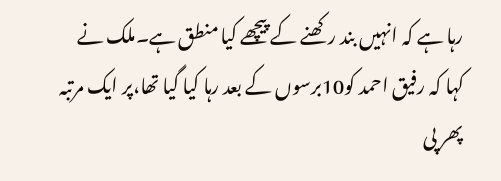رہا ہے کہ انہیں بند رکھنے کے پیچھے کیا منطق ہے۔ملک نے کہا کہ رفیق احمد کو10برسوں کے بعد رہا کیا گیا تھا،پر ایک مرتبہ پھر پی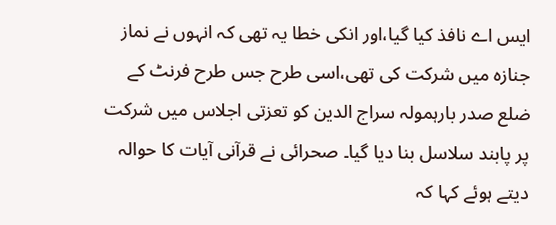ایس اے نافذ کیا گیا،اور انکی خطا یہ تھی کہ انہوں نے نماز جنازہ میں شرکت کی تھی،اسی طرح جس طرح فرنٹ کے ضلع صدر بارہمولہ سراج الدین کو تعزتی اجلاس میں شرکت پر پابند سلاسل بنا دیا گیا۔ صحرائی نے قرآنی آیات کا حوالہ دیتے ہوئے کہا کہ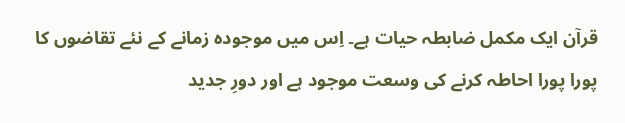قرآن ایک مکمل ضابطہ حیات ہے۔ اِس میں موجودہ زمانے کے نئے تقاضوں کا پورا پورا احاطہ کرنے کی وسعت موجود ہے اور دورِ جدید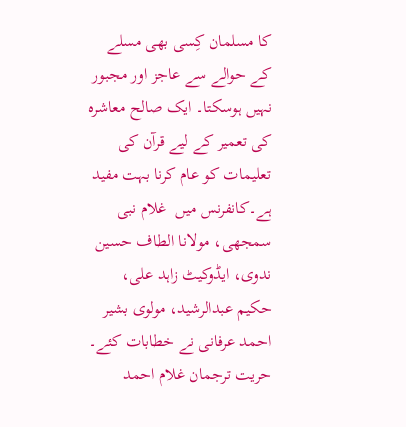کا مسلمان کِسی بھی مسلے کے حوالے سے عاجز اور مجبور نہیں ہوسکتا۔ ایک صالح معاشرہ کی تعمیر کے لیے قرآن کی تعلیمات کو عام کرنا بہت مفید ہے۔کانفرنس میں  غلام نبی سمجھی، مولانا الطاف حسین ندوی، ایڈوکیٹ زاہد علی، حکیم عبدالرشید، مولوی بشیر احمد عرفانی نے خطابات کئے۔ حریت ترجمان غلام احمد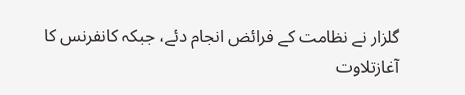گلزار نے نظامت کے فرائض انجام دئے، جبکہ کانفرنس کا آغازتلاوت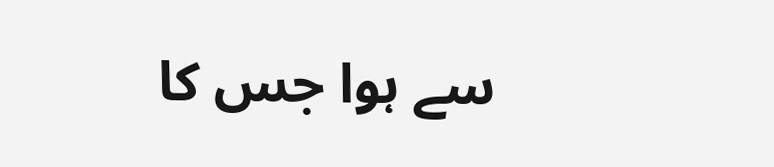سے ہوا جس کا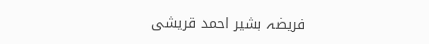فریضہ بشیر احمد قریشی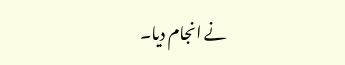نے انجام دیا۔